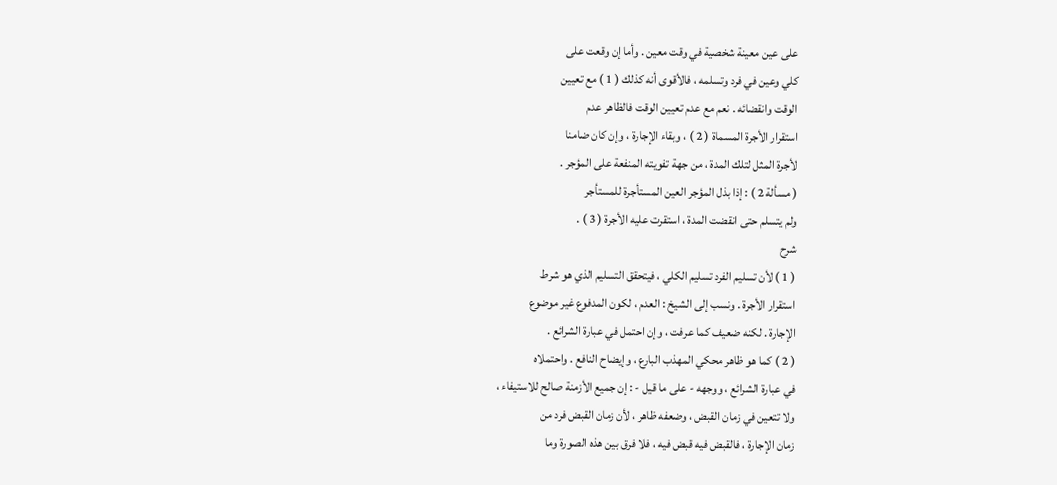على عين معينة شخصية في وقت معين . وأما إن وقعت على
كلي وعين في فرد وتسلمه ، فالأقوى أنه كذلك ( 1 ) مع تعيين
الوقت وانقضائه . نعم مع عدم تعيين الوقت فالظاهر عدم
استقرار الأجرة المسماة ( 2 ) ، وبقاء الإجارة ، وإن كان ضامنا
لأجرة المثل لتلك المدة ، من جهة تفويته المنفعة على المؤجر .
( مسألة 2 ) : إذا بذل المؤجر العين المستأجرة للمستأجر
ولم يتسلم حتى انقضت المدة ، استقرت عليه الأجرة ( 3 ) .
شرح
( 1 ) لأن تسليم الفرد تسليم الكلي ، فيتحقق التسليم الذي هو شرط
استقرار الأجرة . ونسب إلى الشيخ : العدم ، لكون المدفوع غير موضوع
الإجارة . لكنه ضعيف كما عرفت ، وإن احتمل في عبارة الشرائع .
( 2 ) كما هو ظاهر محكي المهذب البارع ، وإيضاح النافع . واحتملاه
في عبارة الشرائع ، ووجهه - على ما قيل - : إن جميع الأزمنة صالح للاستيفاء ،
ولا تتعين في زمان القبض ، وضعفه ظاهر ، لأن زمان القبض فرد من
زمان الإجارة ، فالقبض فيه قبض فيه ، فلا فرق بين هذه الصورة وما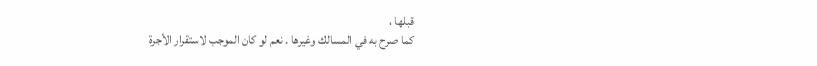قبلها ،
كما صرح به في المسالك وغيرها . نعم لو كان الموجب لاستقرار الأجرة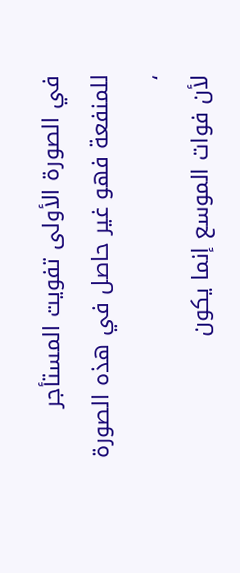في الصورة الأولى تفويت المستأجر للمنفعة فهو غير حاصل في هذه الصورة ،
لأن فوات الموسع إنما يكون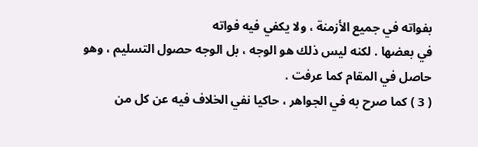بفواته في جميع الأزمنة ، ولا يكفي فيه فواته
في بعضها . لكنه ليس ذلك هو الوجه ، بل الوجه حصول التسليم ، وهو
حاصل في المقام كما عرفت .
( 3 ) كما صرح به في الجواهر ، حاكيا نفي الخلاف فيه عن كل من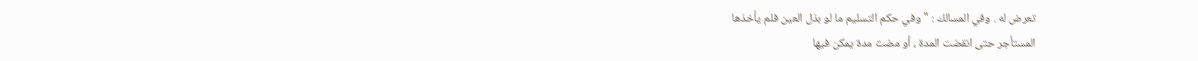تعرض له . وفي المسالك : " وفي حكم التسليم ما لو بذل العين فلم يأخذها
المستأجر حتى انقضت المدة ، أو مضت مدة يمكن فيها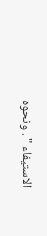الاستيفاء " . ونحوه